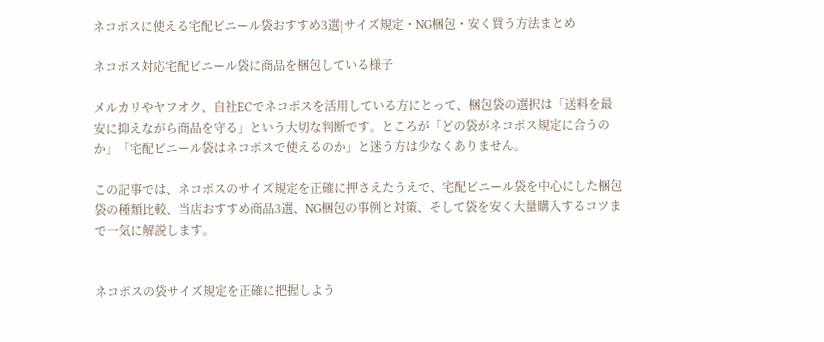ネコポスに使える宅配ビニール袋おすすめ3選|サイズ規定・NG梱包・安く買う方法まとめ

ネコポス対応宅配ビニール袋に商品を梱包している様子

メルカリやヤフオク、自社ECでネコポスを活用している方にとって、梱包袋の選択は「送料を最安に抑えながら商品を守る」という大切な判断です。ところが「どの袋がネコポス規定に合うのか」「宅配ビニール袋はネコポスで使えるのか」と迷う方は少なくありません。

この記事では、ネコポスのサイズ規定を正確に押さえたうえで、宅配ビニール袋を中心にした梱包袋の種類比較、当店おすすめ商品3選、NG梱包の事例と対策、そして袋を安く大量購入するコツまで一気に解説します。


ネコポスの袋サイズ規定を正確に把握しよう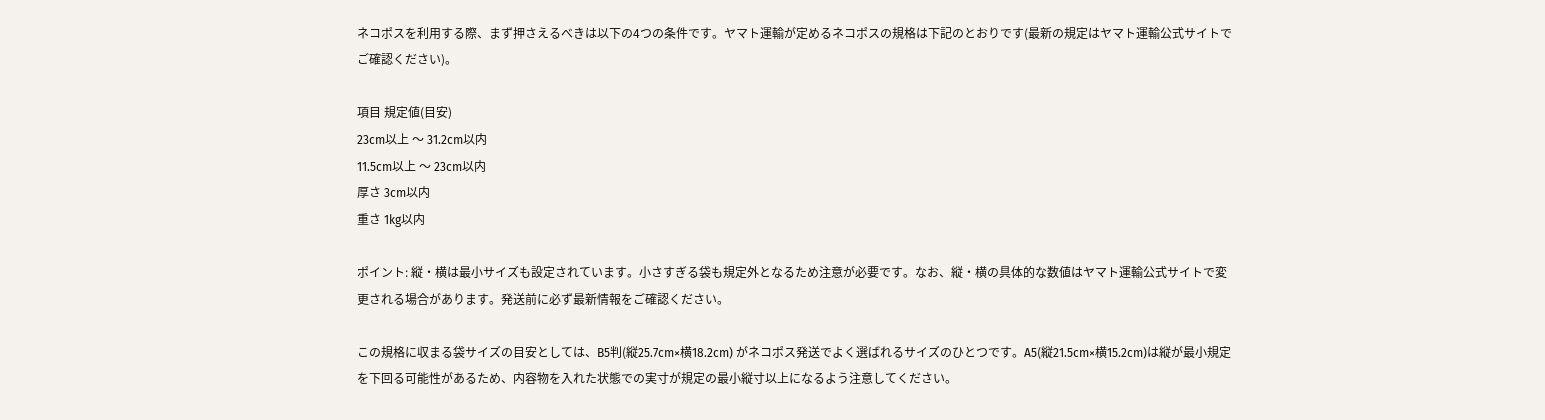ネコポスを利用する際、まず押さえるべきは以下の4つの条件です。ヤマト運輸が定めるネコポスの規格は下記のとおりです(最新の規定はヤマト運輸公式サイトでご確認ください)。

項目 規定値(目安)
23cm以上 〜 31.2cm以内
11.5cm以上 〜 23cm以内
厚さ 3cm以内
重さ 1kg以内

ポイント: 縦・横は最小サイズも設定されています。小さすぎる袋も規定外となるため注意が必要です。なお、縦・横の具体的な数値はヤマト運輸公式サイトで変更される場合があります。発送前に必ず最新情報をご確認ください。

この規格に収まる袋サイズの目安としては、B5判(縦25.7cm×横18.2cm) がネコポス発送でよく選ばれるサイズのひとつです。A5(縦21.5cm×横15.2cm)は縦が最小規定を下回る可能性があるため、内容物を入れた状態での実寸が規定の最小縦寸以上になるよう注意してください。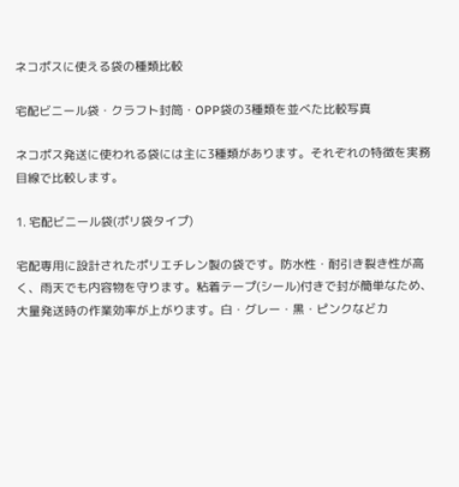ネコポスに使える袋の種類比較

宅配ビニール袋・クラフト封筒・OPP袋の3種類を並べた比較写真

ネコポス発送に使われる袋には主に3種類があります。それぞれの特徴を実務目線で比較します。

1. 宅配ビニール袋(ポリ袋タイプ)

宅配専用に設計されたポリエチレン製の袋です。防水性・耐引き裂き性が高く、雨天でも内容物を守ります。粘着テープ(シール)付きで封が簡単なため、大量発送時の作業効率が上がります。白・グレー・黒・ピンクなどカ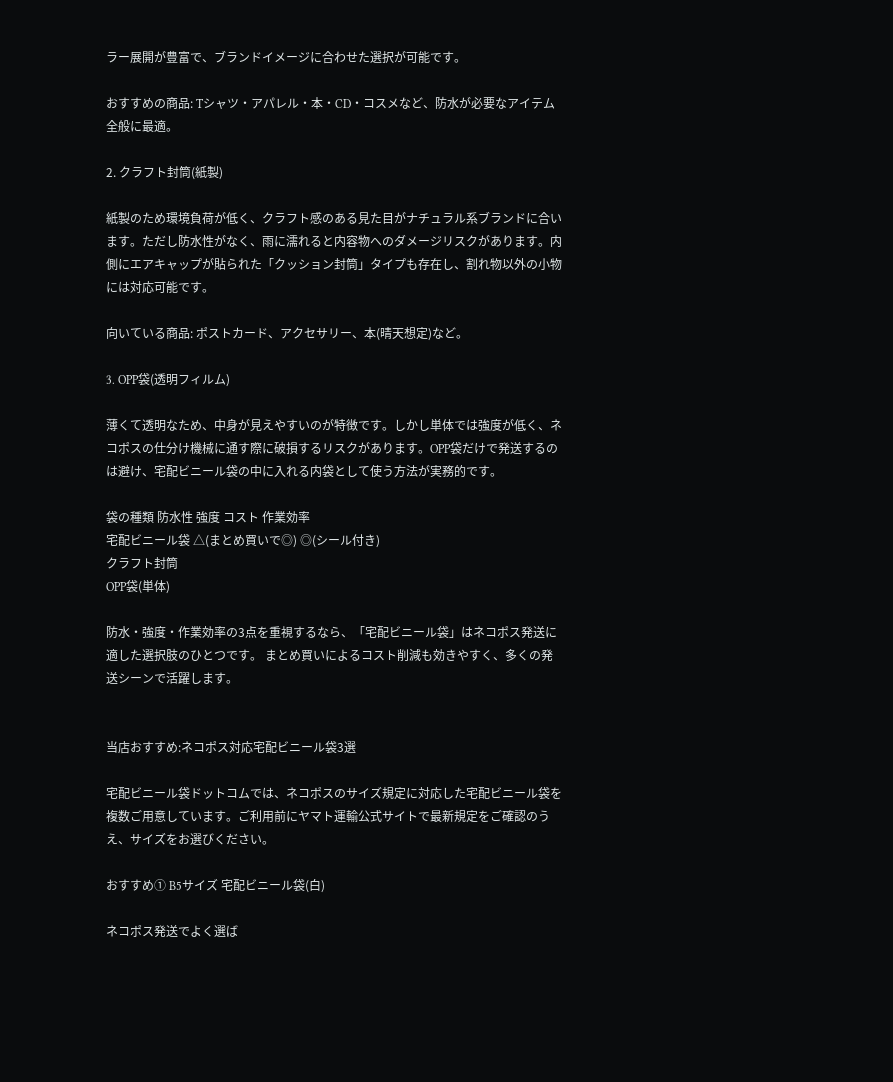ラー展開が豊富で、ブランドイメージに合わせた選択が可能です。

おすすめの商品: Tシャツ・アパレル・本・CD・コスメなど、防水が必要なアイテム全般に最適。

2. クラフト封筒(紙製)

紙製のため環境負荷が低く、クラフト感のある見た目がナチュラル系ブランドに合います。ただし防水性がなく、雨に濡れると内容物へのダメージリスクがあります。内側にエアキャップが貼られた「クッション封筒」タイプも存在し、割れ物以外の小物には対応可能です。

向いている商品: ポストカード、アクセサリー、本(晴天想定)など。

3. OPP袋(透明フィルム)

薄くて透明なため、中身が見えやすいのが特徴です。しかし単体では強度が低く、ネコポスの仕分け機械に通す際に破損するリスクがあります。OPP袋だけで発送するのは避け、宅配ビニール袋の中に入れる内袋として使う方法が実務的です。

袋の種類 防水性 強度 コスト 作業効率
宅配ビニール袋 △(まとめ買いで◎) ◎(シール付き)
クラフト封筒
OPP袋(単体)

防水・強度・作業効率の3点を重視するなら、「宅配ビニール袋」はネコポス発送に適した選択肢のひとつです。 まとめ買いによるコスト削減も効きやすく、多くの発送シーンで活躍します。


当店おすすめ:ネコポス対応宅配ビニール袋3選

宅配ビニール袋ドットコムでは、ネコポスのサイズ規定に対応した宅配ビニール袋を複数ご用意しています。ご利用前にヤマト運輸公式サイトで最新規定をご確認のうえ、サイズをお選びください。

おすすめ① B5サイズ 宅配ビニール袋(白)

ネコポス発送でよく選ば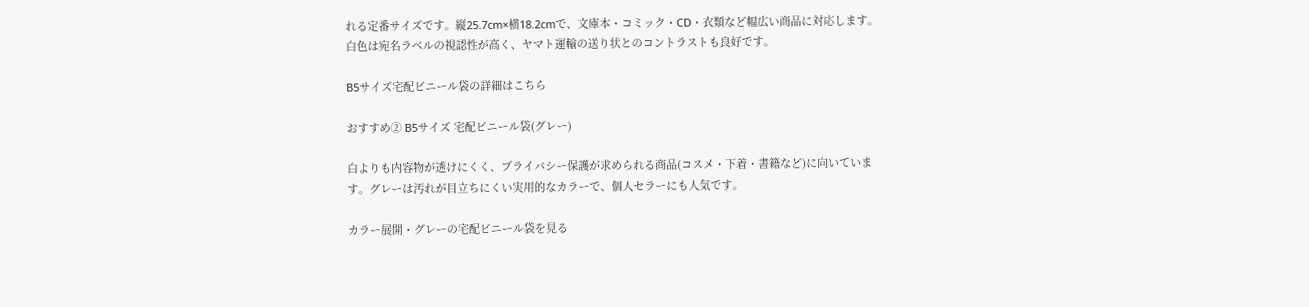れる定番サイズです。縦25.7cm×横18.2cmで、文庫本・コミック・CD・衣類など幅広い商品に対応します。白色は宛名ラベルの視認性が高く、ヤマト運輸の送り状とのコントラストも良好です。

B5サイズ宅配ビニール袋の詳細はこちら

おすすめ② B5サイズ 宅配ビニール袋(グレー)

白よりも内容物が透けにくく、プライバシー保護が求められる商品(コスメ・下着・書籍など)に向いています。グレーは汚れが目立ちにくい実用的なカラーで、個人セラーにも人気です。

カラー展開・グレーの宅配ビニール袋を見る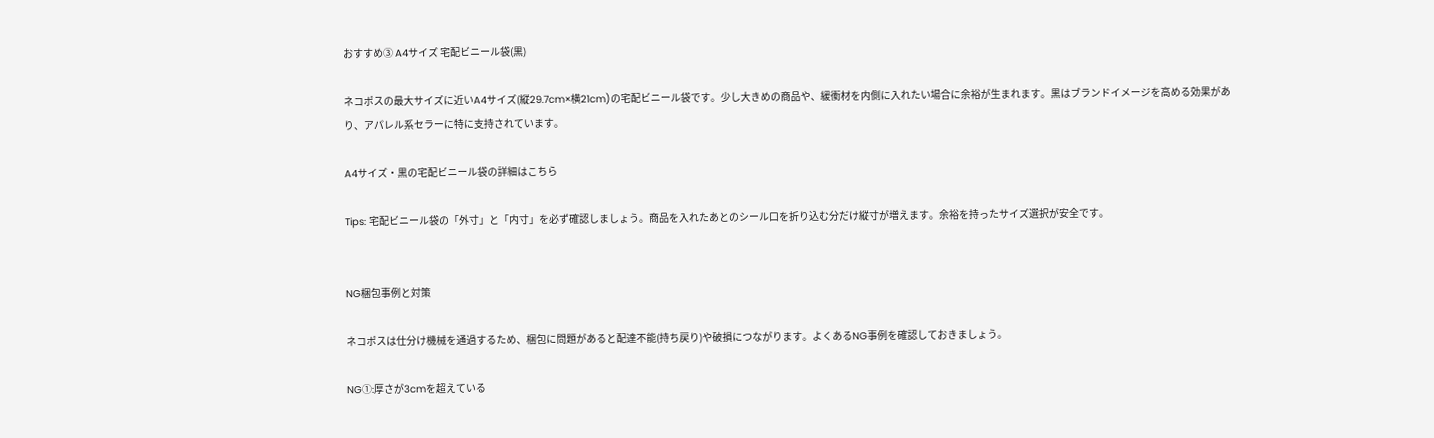おすすめ③ A4サイズ 宅配ビニール袋(黒)

ネコポスの最大サイズに近いA4サイズ(縦29.7cm×横21cm)の宅配ビニール袋です。少し大きめの商品や、緩衝材を内側に入れたい場合に余裕が生まれます。黒はブランドイメージを高める効果があり、アパレル系セラーに特に支持されています。

A4サイズ・黒の宅配ビニール袋の詳細はこちら

Tips: 宅配ビニール袋の「外寸」と「内寸」を必ず確認しましょう。商品を入れたあとのシール口を折り込む分だけ縦寸が増えます。余裕を持ったサイズ選択が安全です。


NG梱包事例と対策

ネコポスは仕分け機械を通過するため、梱包に問題があると配達不能(持ち戻り)や破損につながります。よくあるNG事例を確認しておきましょう。

NG①:厚さが3cmを超えている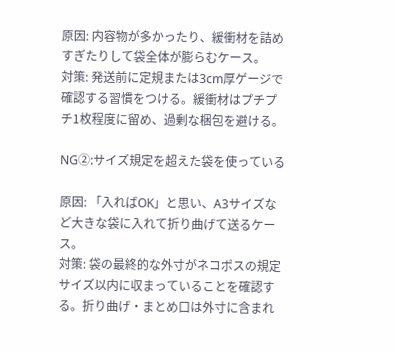原因: 内容物が多かったり、緩衝材を詰めすぎたりして袋全体が膨らむケース。
対策: 発送前に定規または3cm厚ゲージで確認する習慣をつける。緩衝材はプチプチ1枚程度に留め、過剰な梱包を避ける。

NG②:サイズ規定を超えた袋を使っている

原因: 「入ればOK」と思い、A3サイズなど大きな袋に入れて折り曲げて送るケース。
対策: 袋の最終的な外寸がネコポスの規定サイズ以内に収まっていることを確認する。折り曲げ・まとめ口は外寸に含まれ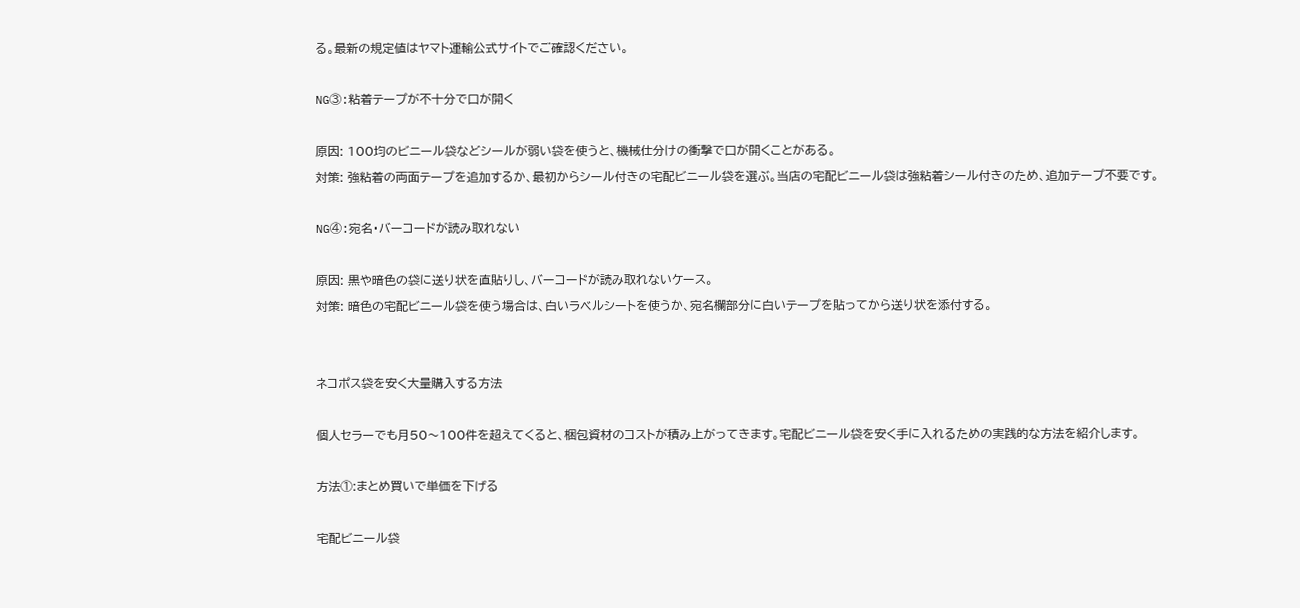る。最新の規定値はヤマト運輸公式サイトでご確認ください。

NG③:粘着テープが不十分で口が開く

原因: 100均のビニール袋などシールが弱い袋を使うと、機械仕分けの衝撃で口が開くことがある。
対策: 強粘着の両面テープを追加するか、最初からシール付きの宅配ビニール袋を選ぶ。当店の宅配ビニール袋は強粘着シール付きのため、追加テープ不要です。

NG④:宛名・バーコードが読み取れない

原因: 黒や暗色の袋に送り状を直貼りし、バーコードが読み取れないケース。
対策: 暗色の宅配ビニール袋を使う場合は、白いラベルシートを使うか、宛名欄部分に白いテープを貼ってから送り状を添付する。


ネコポス袋を安く大量購入する方法

個人セラーでも月50〜100件を超えてくると、梱包資材のコストが積み上がってきます。宅配ビニール袋を安く手に入れるための実践的な方法を紹介します。

方法①:まとめ買いで単価を下げる

宅配ビニール袋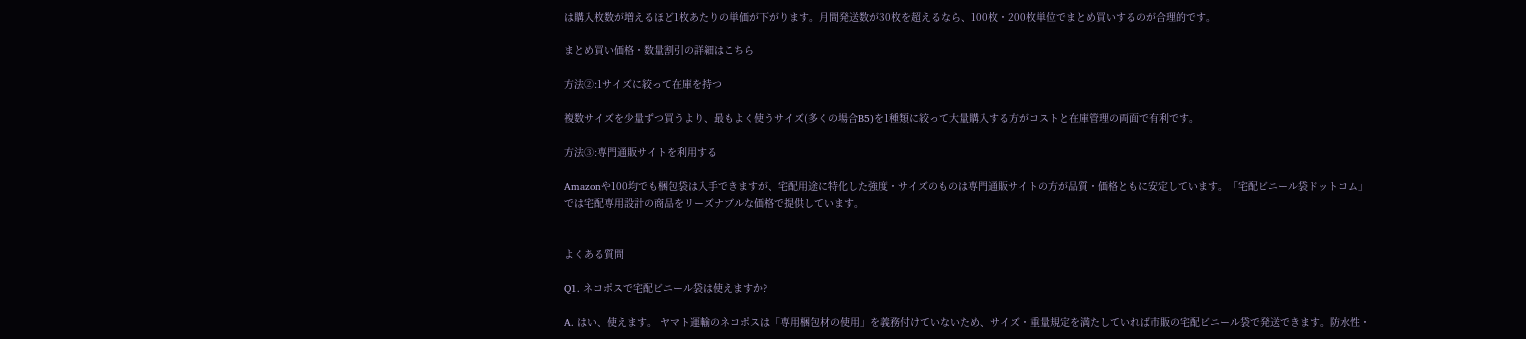は購入枚数が増えるほど1枚あたりの単価が下がります。月間発送数が30枚を超えるなら、100枚・200枚単位でまとめ買いするのが合理的です。

まとめ買い価格・数量割引の詳細はこちら

方法②:1サイズに絞って在庫を持つ

複数サイズを少量ずつ買うより、最もよく使うサイズ(多くの場合B5)を1種類に絞って大量購入する方がコストと在庫管理の両面で有利です。

方法③:専門通販サイトを利用する

Amazonや100均でも梱包袋は入手できますが、宅配用途に特化した強度・サイズのものは専門通販サイトの方が品質・価格ともに安定しています。「宅配ビニール袋ドットコム」では宅配専用設計の商品をリーズナブルな価格で提供しています。


よくある質問

Q1. ネコポスで宅配ビニール袋は使えますか?

A. はい、使えます。 ヤマト運輸のネコポスは「専用梱包材の使用」を義務付けていないため、サイズ・重量規定を満たしていれば市販の宅配ビニール袋で発送できます。防水性・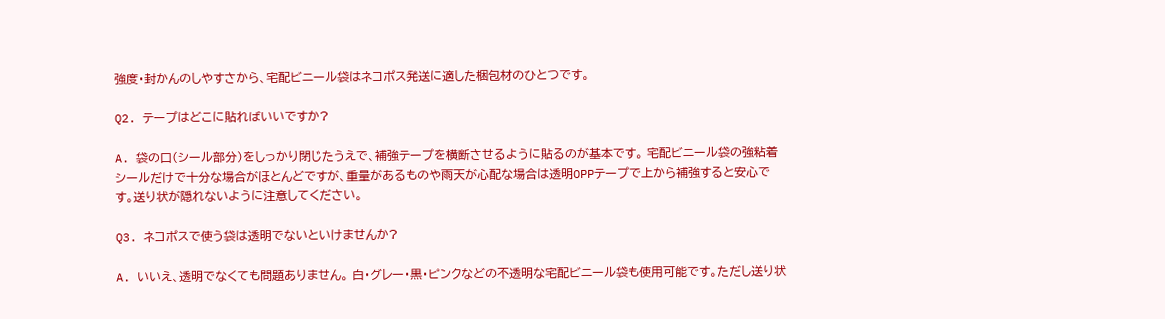強度・封かんのしやすさから、宅配ビニール袋はネコポス発送に適した梱包材のひとつです。

Q2. テープはどこに貼ればいいですか?

A. 袋の口(シール部分)をしっかり閉じたうえで、補強テープを横断させるように貼るのが基本です。 宅配ビニール袋の強粘着シールだけで十分な場合がほとんどですが、重量があるものや雨天が心配な場合は透明OPPテープで上から補強すると安心です。送り状が隠れないように注意してください。

Q3. ネコポスで使う袋は透明でないといけませんか?

A. いいえ、透明でなくても問題ありません。 白・グレー・黒・ピンクなどの不透明な宅配ビニール袋も使用可能です。ただし送り状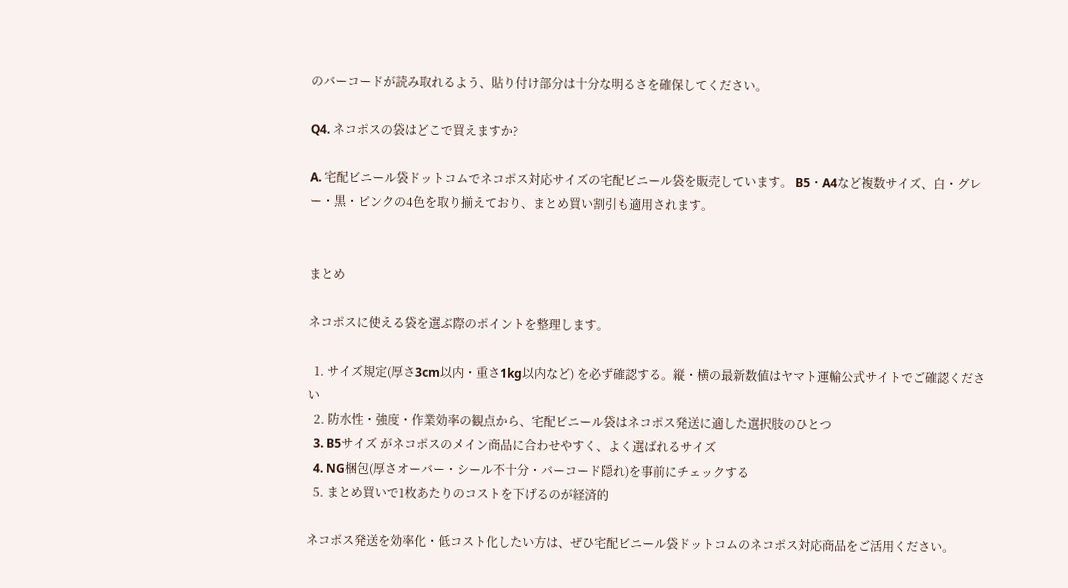のバーコードが読み取れるよう、貼り付け部分は十分な明るさを確保してください。

Q4. ネコポスの袋はどこで買えますか?

A. 宅配ビニール袋ドットコムでネコポス対応サイズの宅配ビニール袋を販売しています。 B5・A4など複数サイズ、白・グレー・黒・ピンクの4色を取り揃えており、まとめ買い割引も適用されます。


まとめ

ネコポスに使える袋を選ぶ際のポイントを整理します。

  1. サイズ規定(厚さ3cm以内・重さ1kg以内など) を必ず確認する。縦・横の最新数値はヤマト運輸公式サイトでご確認ください
  2. 防水性・強度・作業効率の観点から、宅配ビニール袋はネコポス発送に適した選択肢のひとつ
  3. B5サイズ がネコポスのメイン商品に合わせやすく、よく選ばれるサイズ
  4. NG梱包(厚さオーバー・シール不十分・バーコード隠れ)を事前にチェックする
  5. まとめ買いで1枚あたりのコストを下げるのが経済的

ネコポス発送を効率化・低コスト化したい方は、ぜひ宅配ビニール袋ドットコムのネコポス対応商品をご活用ください。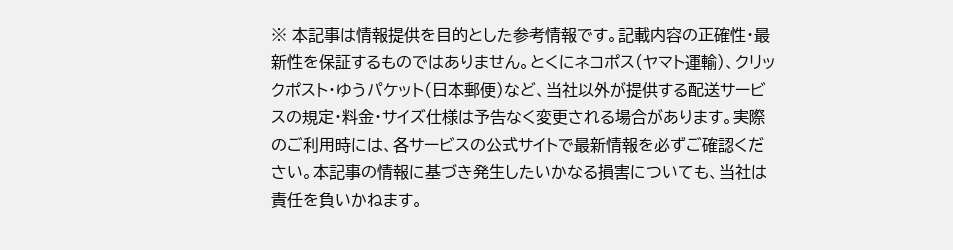※ 本記事は情報提供を目的とした参考情報です。記載内容の正確性・最新性を保証するものではありません。とくにネコポス(ヤマト運輸)、クリックポスト・ゆうパケット(日本郵便)など、当社以外が提供する配送サービスの規定・料金・サイズ仕様は予告なく変更される場合があります。実際のご利用時には、各サービスの公式サイトで最新情報を必ずご確認ください。本記事の情報に基づき発生したいかなる損害についても、当社は責任を負いかねます。